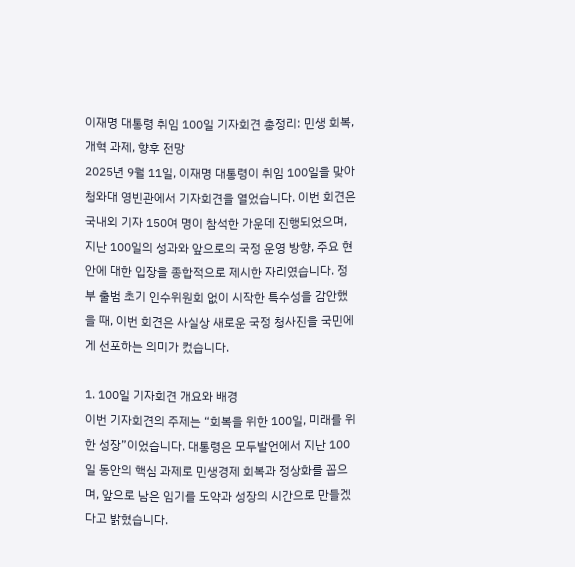이재명 대통령 취임 100일 기자회견 총정리: 민생 회복, 개혁 과제, 향후 전망
2025년 9월 11일, 이재명 대통령이 취임 100일을 맞아 청와대 영빈관에서 기자회견을 열었습니다. 이번 회견은 국내외 기자 150여 명이 참석한 가운데 진행되었으며, 지난 100일의 성과와 앞으로의 국정 운영 방향, 주요 현안에 대한 입장을 종합적으로 제시한 자리였습니다. 정부 출범 초기 인수위원회 없이 시작한 특수성을 감안했을 때, 이번 회견은 사실상 새로운 국정 청사진을 국민에게 선포하는 의미가 컸습니다.

1. 100일 기자회견 개요와 배경
이번 기자회견의 주제는 “회복을 위한 100일, 미래를 위한 성장”이었습니다. 대통령은 모두발언에서 지난 100일 동안의 핵심 과제로 민생경제 회복과 정상화를 꼽으며, 앞으로 남은 임기를 도약과 성장의 시간으로 만들겠다고 밝혔습니다.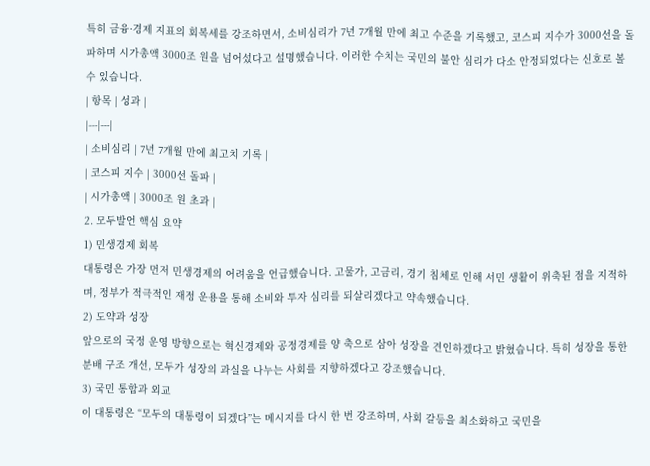특히 금융·경제 지표의 회복세를 강조하면서, 소비심리가 7년 7개월 만에 최고 수준을 기록했고, 코스피 지수가 3000선을 돌파하며 시가총액 3000조 원을 넘어섰다고 설명했습니다. 이러한 수치는 국민의 불안 심리가 다소 안정되었다는 신호로 볼 수 있습니다.
| 항목 | 성과 |
|---|---|
| 소비심리 | 7년 7개월 만에 최고치 기록 |
| 코스피 지수 | 3000선 돌파 |
| 시가총액 | 3000조 원 초과 |
2. 모두발언 핵심 요약
1) 민생경제 회복
대통령은 가장 먼저 민생경제의 어려움을 언급했습니다. 고물가, 고금리, 경기 침체로 인해 서민 생활이 위축된 점을 지적하며, 정부가 적극적인 재정 운용을 통해 소비와 투자 심리를 되살리겠다고 약속했습니다.
2) 도약과 성장
앞으로의 국정 운영 방향으로는 혁신경제와 공정경제를 양 축으로 삼아 성장을 견인하겠다고 밝혔습니다. 특히 성장을 통한 분배 구조 개선, 모두가 성장의 과실을 나누는 사회를 지향하겠다고 강조했습니다.
3) 국민 통합과 외교
이 대통령은 “모두의 대통령이 되겠다”는 메시지를 다시 한 번 강조하며, 사회 갈등을 최소화하고 국민을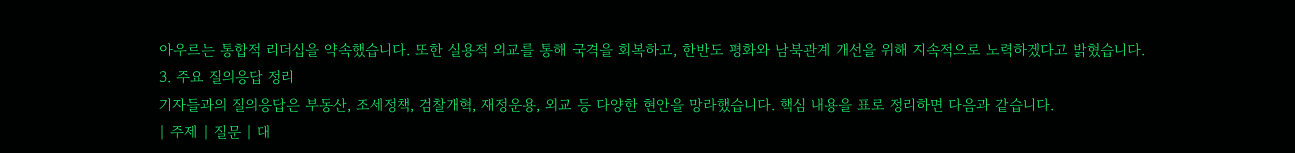아우르는 통합적 리더십을 약속했습니다. 또한 실용적 외교를 통해 국격을 회복하고, 한반도 평화와 남북관계 개선을 위해 지속적으로 노력하겠다고 밝혔습니다.
3. 주요 질의응답 정리
기자들과의 질의응답은 부동산, 조세정책, 검찰개혁, 재정운용, 외교 등 다양한 현안을 망라했습니다. 핵심 내용을 표로 정리하면 다음과 같습니다.
| 주제 | 질문 | 대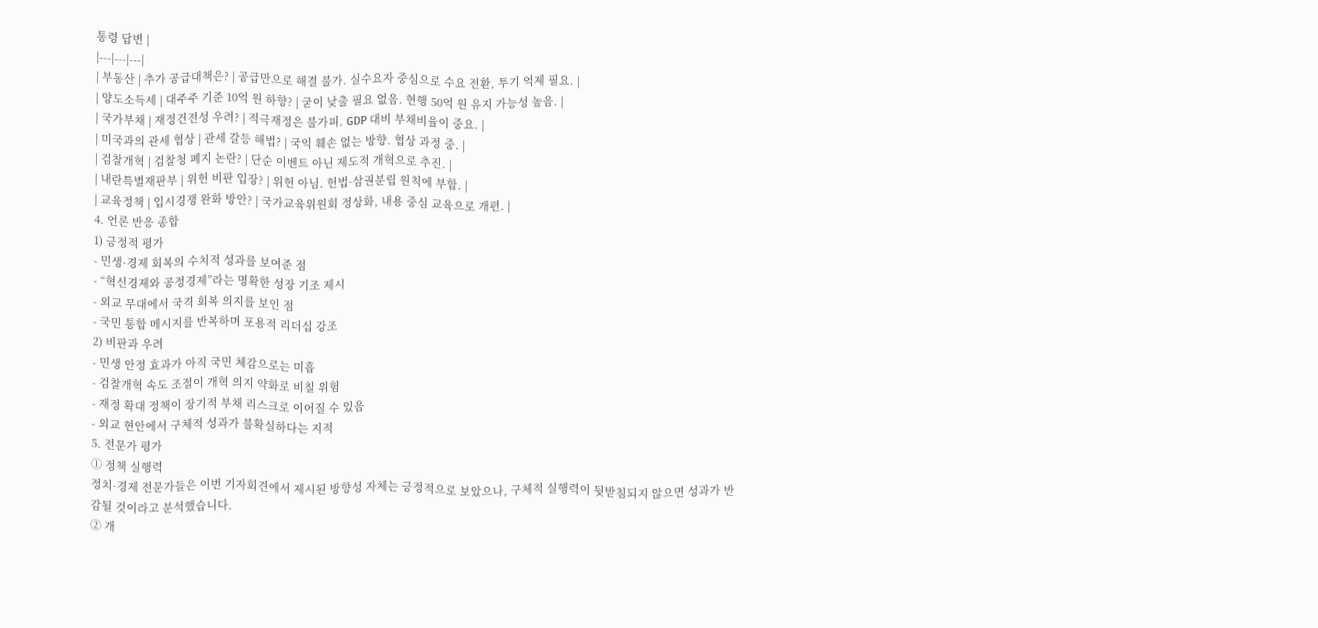통령 답변 |
|---|---|---|
| 부동산 | 추가 공급대책은? | 공급만으로 해결 불가. 실수요자 중심으로 수요 전환, 투기 억제 필요. |
| 양도소득세 | 대주주 기준 10억 원 하향? | 굳이 낮출 필요 없음. 현행 50억 원 유지 가능성 높음. |
| 국가부채 | 재정건전성 우려? | 적극재정은 불가피. GDP 대비 부채비율이 중요. |
| 미국과의 관세 협상 | 관세 갈등 해법? | 국익 훼손 없는 방향. 협상 과정 중. |
| 검찰개혁 | 검찰청 폐지 논란? | 단순 이벤트 아닌 제도적 개혁으로 추진. |
| 내란특별재판부 | 위헌 비판 입장? | 위헌 아님. 헌법·삼권분립 원칙에 부합. |
| 교육정책 | 입시경쟁 완화 방안? | 국가교육위원회 정상화, 내용 중심 교육으로 개편. |
4. 언론 반응 종합
1) 긍정적 평가
- 민생·경제 회복의 수치적 성과를 보여준 점
- “혁신경제와 공정경제”라는 명확한 성장 기조 제시
- 외교 무대에서 국격 회복 의지를 보인 점
- 국민 통합 메시지를 반복하며 포용적 리더십 강조
2) 비판과 우려
- 민생 안정 효과가 아직 국민 체감으로는 미흡
- 검찰개혁 속도 조절이 개혁 의지 약화로 비칠 위험
- 재정 확대 정책이 장기적 부채 리스크로 이어질 수 있음
- 외교 현안에서 구체적 성과가 불확실하다는 지적
5. 전문가 평가
① 정책 실행력
정치·경제 전문가들은 이번 기자회견에서 제시된 방향성 자체는 긍정적으로 보았으나, 구체적 실행력이 뒷받침되지 않으면 성과가 반감될 것이라고 분석했습니다.
② 개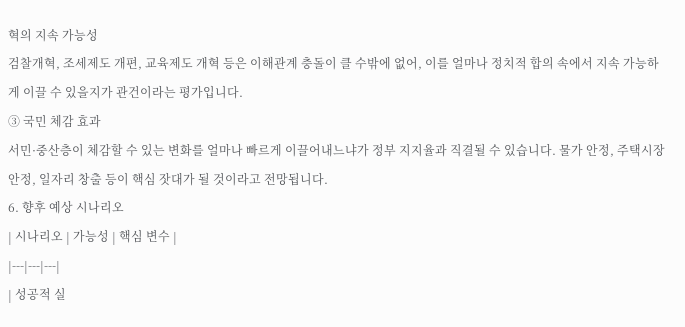혁의 지속 가능성
검찰개혁, 조세제도 개편, 교육제도 개혁 등은 이해관계 충돌이 클 수밖에 없어, 이를 얼마나 정치적 합의 속에서 지속 가능하게 이끌 수 있을지가 관건이라는 평가입니다.
③ 국민 체감 효과
서민·중산층이 체감할 수 있는 변화를 얼마나 빠르게 이끌어내느냐가 정부 지지율과 직결될 수 있습니다. 물가 안정, 주택시장 안정, 일자리 창출 등이 핵심 잣대가 될 것이라고 전망됩니다.
6. 향후 예상 시나리오
| 시나리오 | 가능성 | 핵심 변수 |
|---|---|---|
| 성공적 실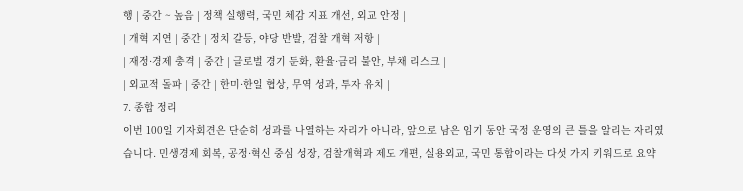행 | 중간 ~ 높음 | 정책 실행력, 국민 체감 지표 개선, 외교 안정 |
| 개혁 지연 | 중간 | 정치 갈등, 야당 반발, 검찰 개혁 저항 |
| 재정·경제 충격 | 중간 | 글로벌 경기 둔화, 환율·금리 불안, 부채 리스크 |
| 외교적 돌파 | 중간 | 한미·한일 협상, 무역 성과, 투자 유치 |
7. 종합 정리
이번 100일 기자회견은 단순히 성과를 나열하는 자리가 아니라, 앞으로 남은 임기 동안 국정 운영의 큰 틀을 알리는 자리였습니다. 민생경제 회복, 공정·혁신 중심 성장, 검찰개혁과 제도 개편, 실용외교, 국민 통합이라는 다섯 가지 키워드로 요약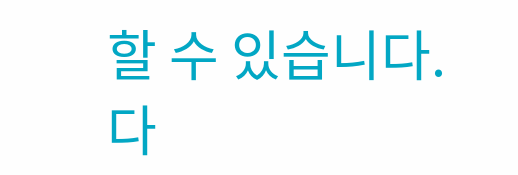할 수 있습니다.
다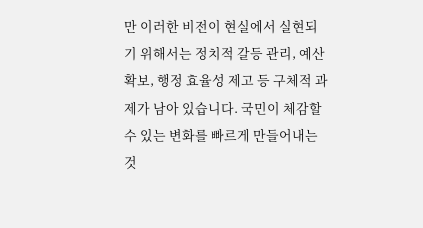만 이러한 비전이 현실에서 실현되기 위해서는 정치적 갈등 관리, 예산 확보, 행정 효율성 제고 등 구체적 과제가 남아 있습니다. 국민이 체감할 수 있는 변화를 빠르게 만들어내는 것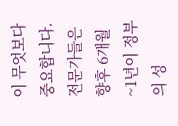이 무엇보다 중요합니다. 전문가들은 향후 6개월~1년이 정부의 성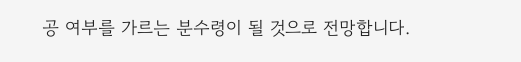공 여부를 가르는 분수령이 될 것으로 전망합니다.